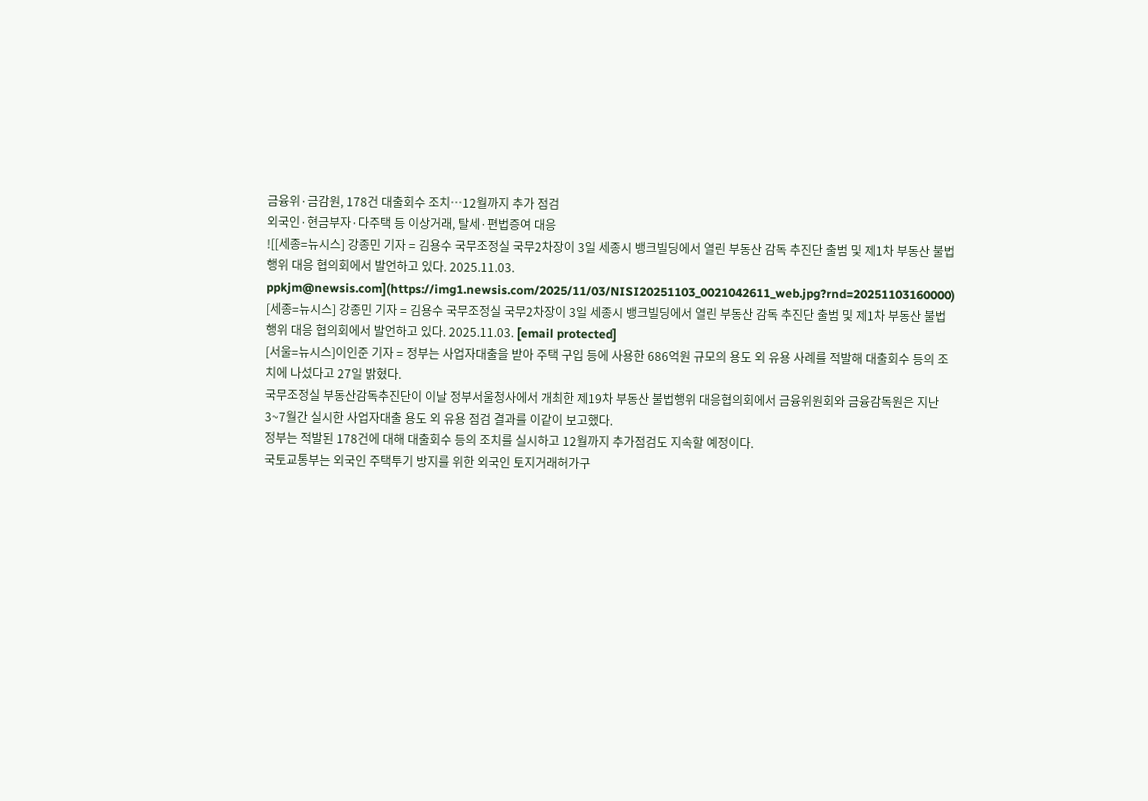금융위·금감원, 178건 대출회수 조치…12월까지 추가 점검
외국인·현금부자·다주택 등 이상거래, 탈세·편법증여 대응
![[세종=뉴시스] 강종민 기자 = 김용수 국무조정실 국무2차장이 3일 세종시 뱅크빌딩에서 열린 부동산 감독 추진단 출범 및 제1차 부동산 불법행위 대응 협의회에서 발언하고 있다. 2025.11.03. ppkjm@newsis.com](https://img1.newsis.com/2025/11/03/NISI20251103_0021042611_web.jpg?rnd=20251103160000)
[세종=뉴시스] 강종민 기자 = 김용수 국무조정실 국무2차장이 3일 세종시 뱅크빌딩에서 열린 부동산 감독 추진단 출범 및 제1차 부동산 불법행위 대응 협의회에서 발언하고 있다. 2025.11.03. [email protected]
[서울=뉴시스]이인준 기자 = 정부는 사업자대출을 받아 주택 구입 등에 사용한 686억원 규모의 용도 외 유용 사례를 적발해 대출회수 등의 조치에 나섰다고 27일 밝혔다.
국무조정실 부동산감독추진단이 이날 정부서울청사에서 개최한 제19차 부동산 불법행위 대응협의회에서 금융위원회와 금융감독원은 지난 3~7월간 실시한 사업자대출 용도 외 유용 점검 결과를 이같이 보고했다.
정부는 적발된 178건에 대해 대출회수 등의 조치를 실시하고 12월까지 추가점검도 지속할 예정이다.
국토교통부는 외국인 주택투기 방지를 위한 외국인 토지거래허가구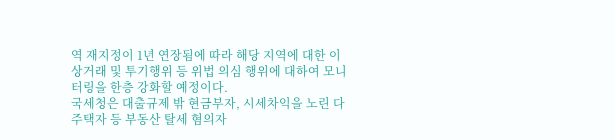역 재지정이 1년 연장됨에 따라 해당 지역에 대한 이상거래 및 투기행위 등 위법 의심 행위에 대하여 모니터링을 한층 강화할 예정이다.
국세청은 대출규제 밖 현금부자, 시세차익을 노린 다주택자 등 부동산 탈세 혐의자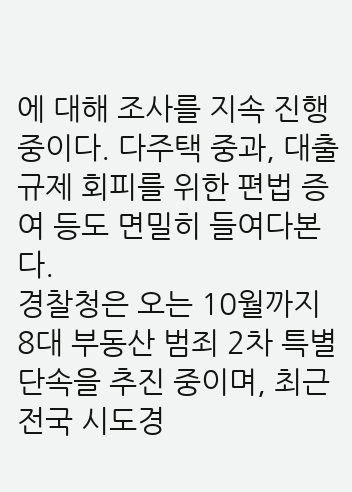에 대해 조사를 지속 진행 중이다. 다주택 중과, 대출규제 회피를 위한 편법 증여 등도 면밀히 들여다본다.
경찰청은 오는 10월까지 8대 부동산 범죄 2차 특별단속을 추진 중이며, 최근 전국 시도경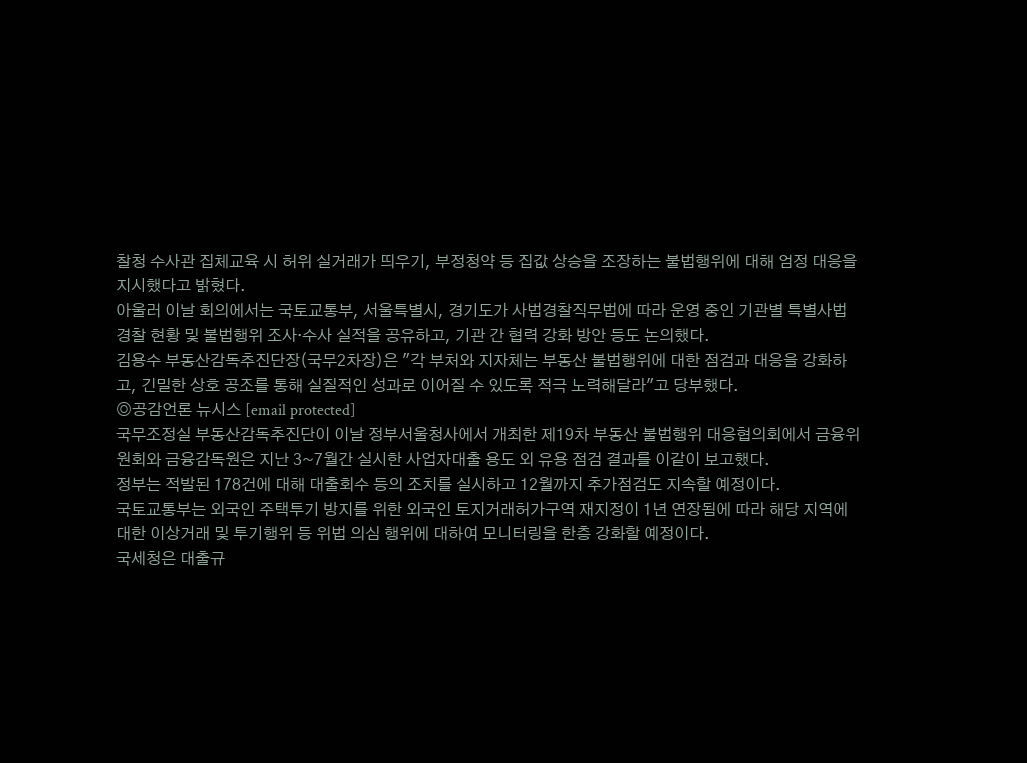찰청 수사관 집체교육 시 허위 실거래가 띄우기, 부정청약 등 집값 상승을 조장하는 불법행위에 대해 엄정 대응을 지시했다고 밝혔다.
아울러 이날 회의에서는 국토교통부, 서울특별시, 경기도가 사법경찰직무법에 따라 운영 중인 기관별 특별사법경찰 현황 및 불법행위 조사·수사 실적을 공유하고, 기관 간 협력 강화 방안 등도 논의했다.
김용수 부동산감독추진단장(국무2차장)은 "각 부처와 지자체는 부동산 불법행위에 대한 점검과 대응을 강화하고, 긴밀한 상호 공조를 통해 실질적인 성과로 이어질 수 있도록 적극 노력해달라"고 당부했다.
◎공감언론 뉴시스 [email protected]
국무조정실 부동산감독추진단이 이날 정부서울청사에서 개최한 제19차 부동산 불법행위 대응협의회에서 금융위원회와 금융감독원은 지난 3~7월간 실시한 사업자대출 용도 외 유용 점검 결과를 이같이 보고했다.
정부는 적발된 178건에 대해 대출회수 등의 조치를 실시하고 12월까지 추가점검도 지속할 예정이다.
국토교통부는 외국인 주택투기 방지를 위한 외국인 토지거래허가구역 재지정이 1년 연장됨에 따라 해당 지역에 대한 이상거래 및 투기행위 등 위법 의심 행위에 대하여 모니터링을 한층 강화할 예정이다.
국세청은 대출규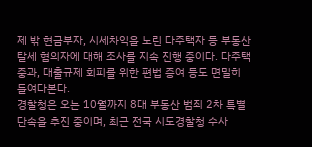제 밖 현금부자, 시세차익을 노린 다주택자 등 부동산 탈세 혐의자에 대해 조사를 지속 진행 중이다. 다주택 중과, 대출규제 회피를 위한 편법 증여 등도 면밀히 들여다본다.
경찰청은 오는 10월까지 8대 부동산 범죄 2차 특별단속을 추진 중이며, 최근 전국 시도경찰청 수사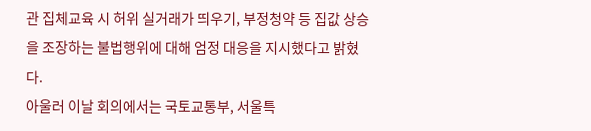관 집체교육 시 허위 실거래가 띄우기, 부정청약 등 집값 상승을 조장하는 불법행위에 대해 엄정 대응을 지시했다고 밝혔다.
아울러 이날 회의에서는 국토교통부, 서울특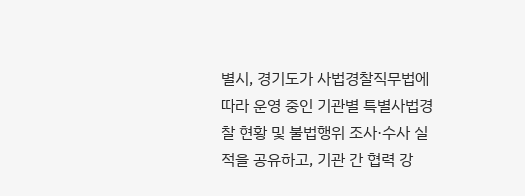별시, 경기도가 사법경찰직무법에 따라 운영 중인 기관별 특별사법경찰 현황 및 불법행위 조사·수사 실적을 공유하고, 기관 간 협력 강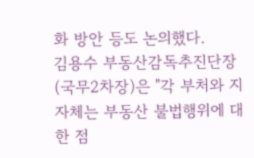화 방안 등도 논의했다.
김용수 부동산감독추진단장(국무2차장)은 "각 부처와 지자체는 부동산 불법행위에 대한 점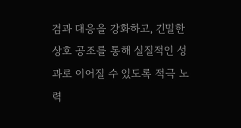검과 대응을 강화하고, 긴밀한 상호 공조를 통해 실질적인 성과로 이어질 수 있도록 적극 노력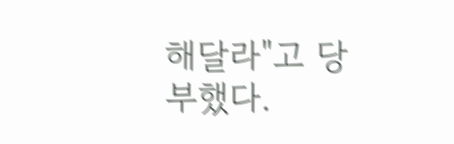해달라"고 당부했다.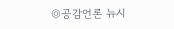◎공감언론 뉴시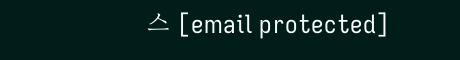스 [email protected]